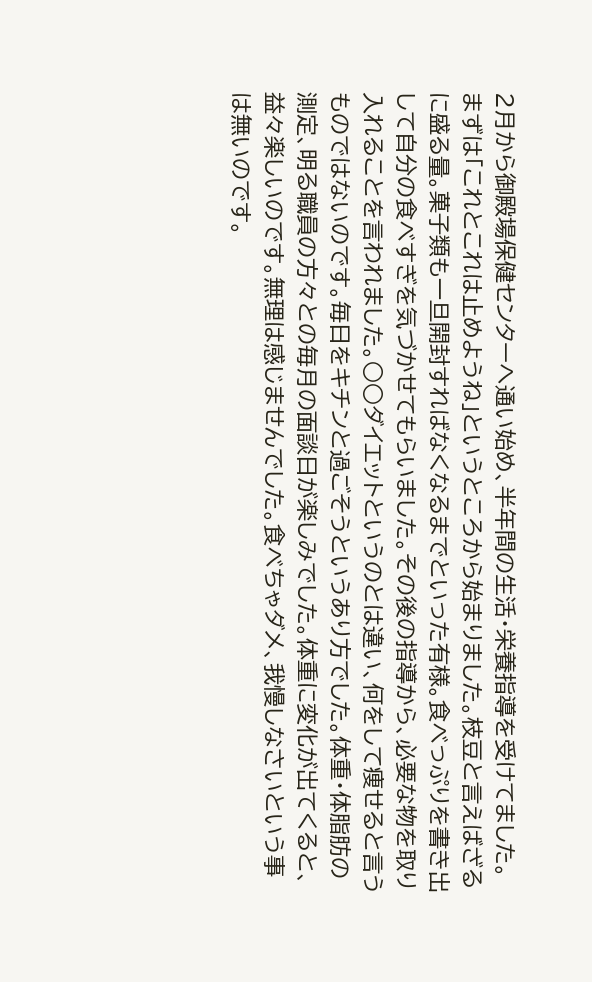2月から御殿場保健センターへ通い始め、半年間の生活・栄養指導を受けてました。
まずは「これとこれは止めようね」というところから始まりました。枝豆と言えばざるに盛る量。菓子類も一旦開封すればなくなるまでといった有様。食べっぷりを書き出して自分の食べすぎを気づかせてもらいました。その後の指導から、必要な物を取り入れることを言われました。○○ダイエットというのとは違い、何をして痩せると言うものではないのです。毎日をキチンと過ごそうというあり方でした。体重・体脂肪の測定、明る職員の方々との毎月の面談日が楽しみでした。体重に変化が出てくると、益々楽しいのです。無理は感じませんでした。食べちゃダメ、我慢しなさいという事は無いのです。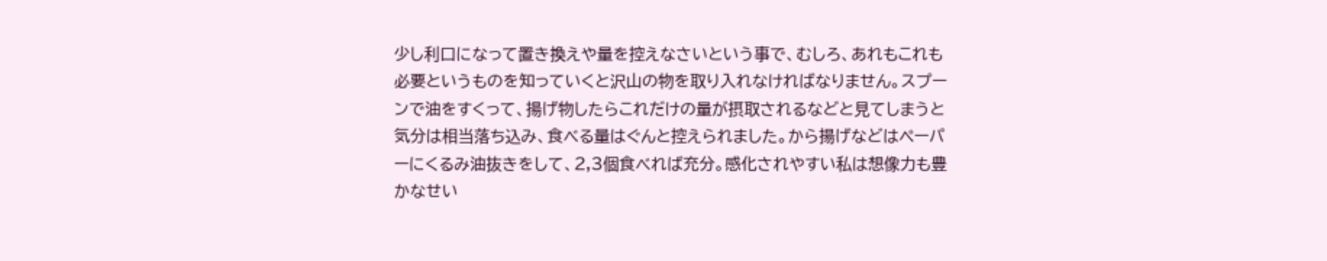少し利口になって置き換えや量を控えなさいという事で、むしろ、あれもこれも必要というものを知っていくと沢山の物を取り入れなければなりません。スプーンで油をすくって、揚げ物したらこれだけの量が摂取されるなどと見てしまうと気分は相当落ち込み、食べる量はぐんと控えられました。から揚げなどはペーパーにくるみ油抜きをして、2,3個食べれば充分。感化されやすい私は想像力も豊かなせい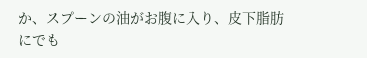か、スプーンの油がお腹に入り、皮下脂肪にでも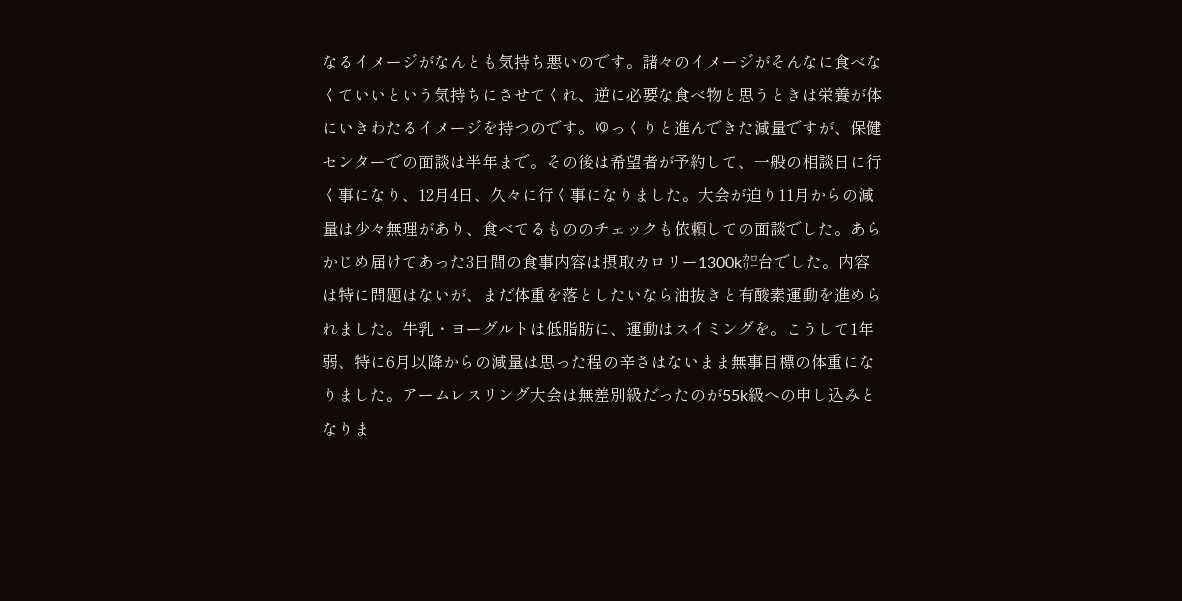なるイメージがなんとも気持ち悪いのです。諸々のイメージがそんなに食べなくていいという気持ちにさせてくれ、逆に必要な食べ物と思うときは栄養が体にいきわたるイメージを持つのです。ゆっくりと進んできた減量ですが、保健センターでの面談は半年まで。その後は希望者が予約して、一般の相談日に行く事になり、12月4日、久々に行く事になりました。大会が迫り11月からの減量は少々無理があり、食べてるもののチェックも依頼しての面談でした。あらかじめ届けてあった3日間の食事内容は摂取カロリー1300k㌍台でした。内容は特に問題はないが、まだ体重を落としたいなら油抜きと有酸素運動を進められました。牛乳・ヨーグルトは低脂肪に、運動はスイミングを。こうして1年弱、特に6月以降からの減量は思った程の辛さはないまま無事目標の体重になりました。アームレスリング大会は無差別級だったのが55k級への申し込みとなりま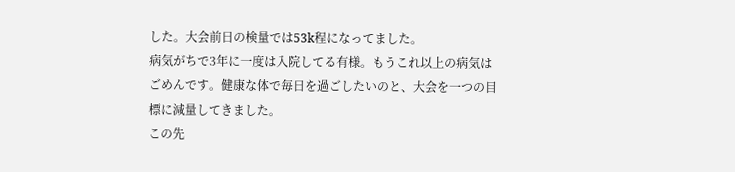した。大会前日の検量では53k程になってました。
病気がちで3年に一度は入院してる有様。もうこれ以上の病気はごめんです。健康な体で毎日を過ごしたいのと、大会を一つの目標に減量してきました。
この先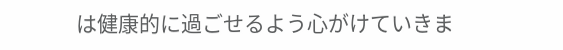は健康的に過ごせるよう心がけていきま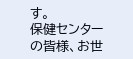す。
保健センターの皆様、お世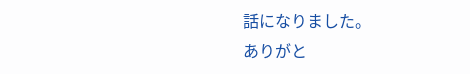話になりました。
ありがと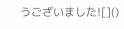うございました![]()